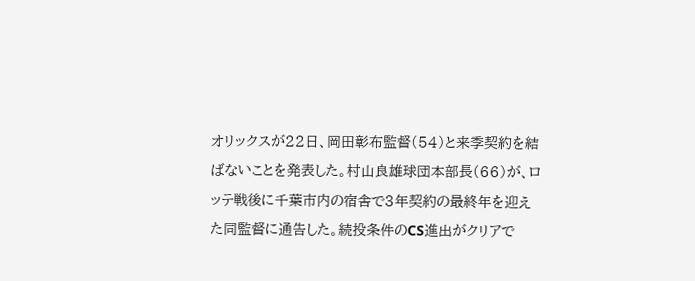オリックスが22日、岡田彰布監督(54)と来季契約を結ばないことを発表した。村山良雄球団本部長(66)が、ロッテ戦後に千葉市内の宿舎で3年契約の最終年を迎えた同監督に通告した。続投条件のCS進出がクリアで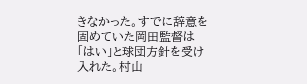きなかった。すでに辞意を固めていた岡田監督は「はい」と球団方針を受け入れた。村山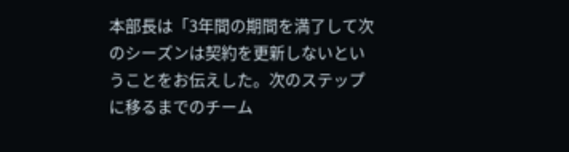本部長は「3年間の期間を満了して次のシーズンは契約を更新しないということをお伝えした。次のステップに移るまでのチーム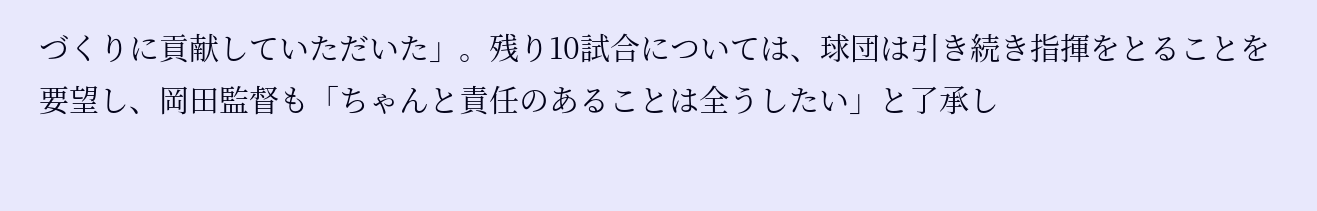づくりに貢献していただいた」。残り10試合については、球団は引き続き指揮をとることを要望し、岡田監督も「ちゃんと責任のあることは全うしたい」と了承し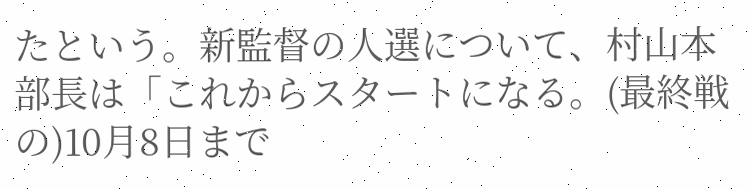たという。新監督の人選について、村山本部長は「これからスタートになる。(最終戦の)10月8日まで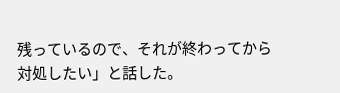残っているので、それが終わってから対処したい」と話した。